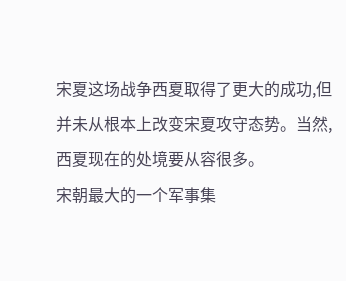宋夏这场战争西夏取得了更大的成功,但并未从根本上改变宋夏攻守态势。当然,西夏现在的处境要从容很多。
宋朝最大的一个军事集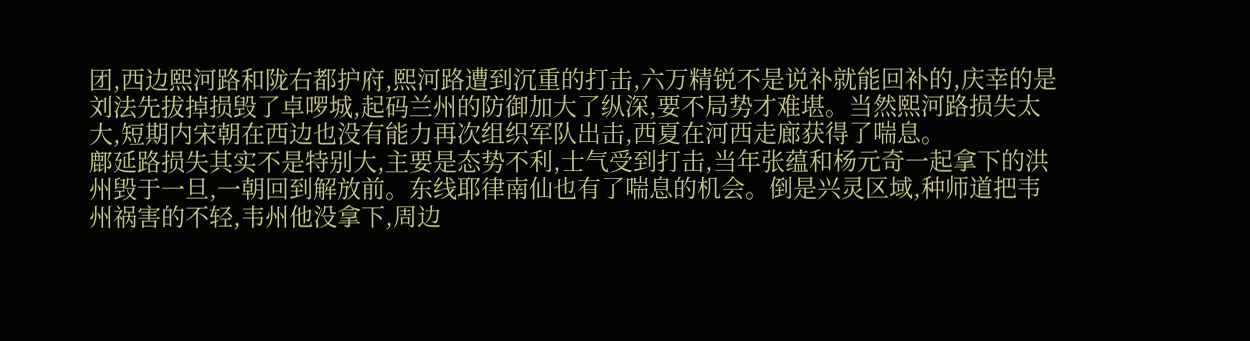团,西边熙河路和陇右都护府,熙河路遭到沉重的打击,六万精锐不是说补就能回补的,庆幸的是刘法先拔掉损毁了卓啰城,起码兰州的防御加大了纵深,要不局势才难堪。当然熙河路损失太大,短期内宋朝在西边也没有能力再次组织军队出击,西夏在河西走廊获得了喘息。
鄜延路损失其实不是特别大,主要是态势不利,士气受到打击,当年张蕴和杨元奇一起拿下的洪州毁于一旦,一朝回到解放前。东线耶律南仙也有了喘息的机会。倒是兴灵区域,种师道把韦州祸害的不轻,韦州他没拿下,周边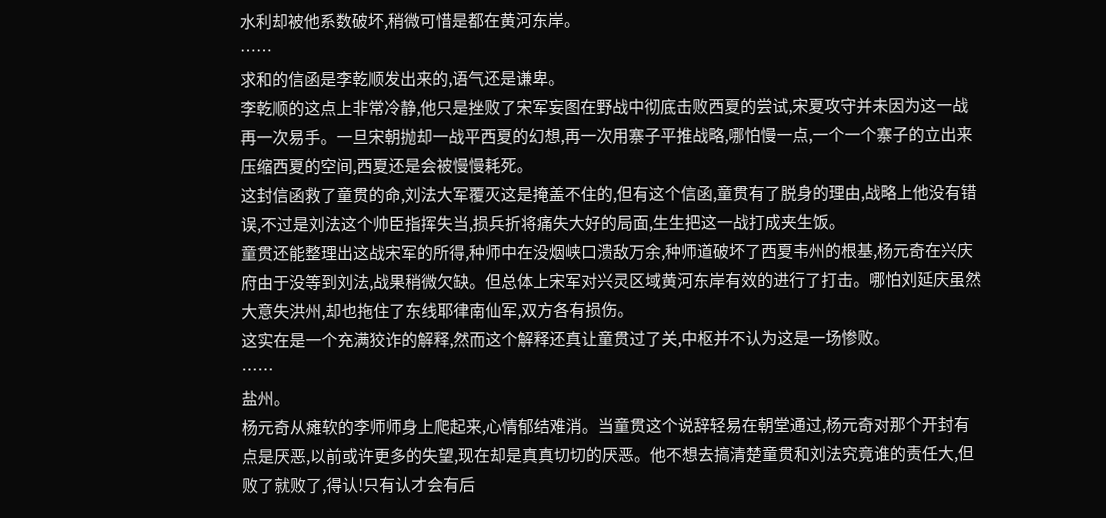水利却被他系数破坏,稍微可惜是都在黄河东岸。
……
求和的信函是李乾顺发出来的,语气还是谦卑。
李乾顺的这点上非常冷静,他只是挫败了宋军妄图在野战中彻底击败西夏的尝试,宋夏攻守并未因为这一战再一次易手。一旦宋朝抛却一战平西夏的幻想,再一次用寨子平推战略,哪怕慢一点,一个一个寨子的立出来压缩西夏的空间,西夏还是会被慢慢耗死。
这封信函救了童贯的命,刘法大军覆灭这是掩盖不住的,但有这个信函,童贯有了脱身的理由,战略上他没有错误,不过是刘法这个帅臣指挥失当,损兵折将痛失大好的局面,生生把这一战打成夹生饭。
童贯还能整理出这战宋军的所得,种师中在没烟峡口溃敌万余,种师道破坏了西夏韦州的根基,杨元奇在兴庆府由于没等到刘法,战果稍微欠缺。但总体上宋军对兴灵区域黄河东岸有效的进行了打击。哪怕刘延庆虽然大意失洪州,却也拖住了东线耶律南仙军,双方各有损伤。
这实在是一个充满狡诈的解释,然而这个解释还真让童贯过了关,中枢并不认为这是一场惨败。
……
盐州。
杨元奇从瘫软的李师师身上爬起来,心情郁结难消。当童贯这个说辞轻易在朝堂通过,杨元奇对那个开封有点是厌恶,以前或许更多的失望,现在却是真真切切的厌恶。他不想去搞清楚童贯和刘法究竟谁的责任大,但败了就败了,得认!只有认才会有后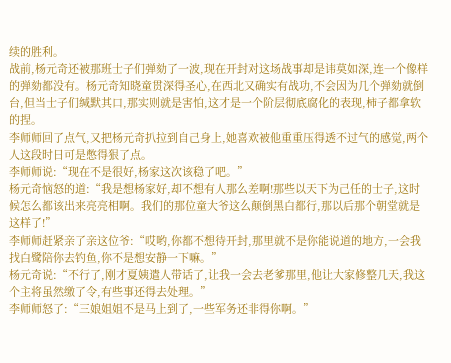续的胜利。
战前,杨元奇还被那班士子们弹劾了一波,现在开封对这场战事却是讳莫如深,连一个像样的弹劾都没有。杨元奇知晓童贯深得圣心,在西北又确实有战功,不会因为几个弹劾就倒台,但当士子们缄默其口,那实则就是害怕,这才是一个阶层彻底腐化的表现,柿子都拿软的捏。
李师师回了点气,又把杨元奇扒拉到自己身上,她喜欢被他重重压得透不过气的感觉,两个人这段时日可是憋得狠了点。
李师师说:“现在不是很好,杨家这次该稳了吧。”
杨元奇恼怒的道:“我是想杨家好,却不想有人那么差啊!那些以天下为己任的士子,这时候怎么都该出来亮亮相啊。我们的那位童大爷这么颠倒黑白都行,那以后那个朝堂就是这样了!”
李师师赶紧亲了亲这位爷:“哎哟,你都不想待开封,那里就不是你能说道的地方,一会我找白鹭陪你去钓鱼,你不是想安静一下嘛。”
杨元奇说:“不行了,刚才夏姨遣人带话了,让我一会去老爹那里,他让大家修整几天,我这个主将虽然缴了令,有些事还得去处理。”
李师师怒了:“三娘姐姐不是马上到了,一些军务还非得你啊。”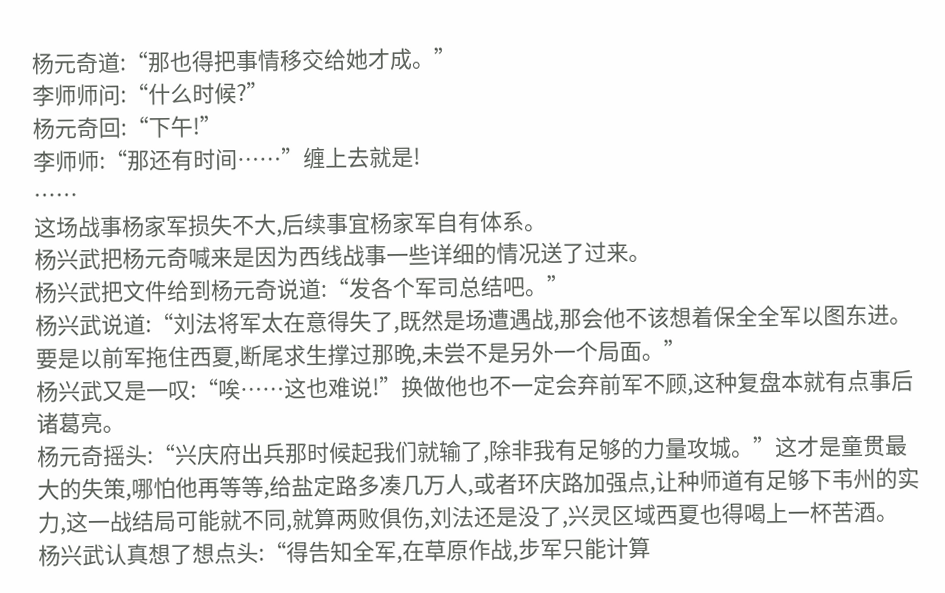杨元奇道:“那也得把事情移交给她才成。”
李师师问:“什么时候?”
杨元奇回:“下午!”
李师师:“那还有时间……”缠上去就是!
……
这场战事杨家军损失不大,后续事宜杨家军自有体系。
杨兴武把杨元奇喊来是因为西线战事一些详细的情况送了过来。
杨兴武把文件给到杨元奇说道:“发各个军司总结吧。”
杨兴武说道:“刘法将军太在意得失了,既然是场遭遇战,那会他不该想着保全全军以图东进。要是以前军拖住西夏,断尾求生撑过那晚,未尝不是另外一个局面。”
杨兴武又是一叹:“唉……这也难说!”换做他也不一定会弃前军不顾,这种复盘本就有点事后诸葛亮。
杨元奇摇头:“兴庆府出兵那时候起我们就输了,除非我有足够的力量攻城。”这才是童贯最大的失策,哪怕他再等等,给盐定路多凑几万人,或者环庆路加强点,让种师道有足够下韦州的实力,这一战结局可能就不同,就算两败俱伤,刘法还是没了,兴灵区域西夏也得喝上一杯苦酒。
杨兴武认真想了想点头:“得告知全军,在草原作战,步军只能计算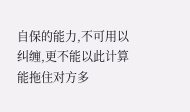自保的能力,不可用以纠缠,更不能以此计算能拖住对方多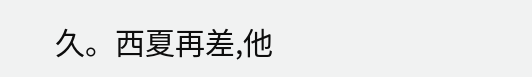久。西夏再差,他